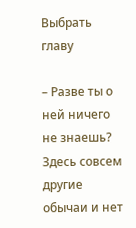Выбрать главу

– Разве ты о ней ничего не знаешь? Здесь совсем другие обычаи и нет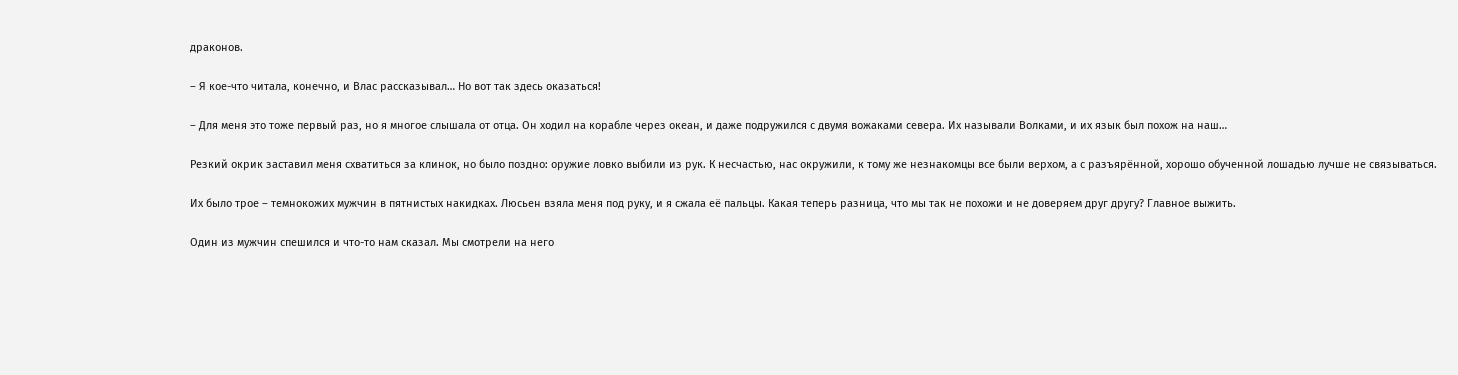драконов.

– Я кое-что читала, конечно, и Влас рассказывал… Но вот так здесь оказаться!

– Для меня это тоже первый раз, но я многое слышала от отца. Он ходил на корабле через океан, и даже подружился с двумя вожаками севера. Их называли Волками, и их язык был похож на наш…

Резкий окрик заставил меня схватиться за клинок, но было поздно: оружие ловко выбили из рук. К несчастью, нас окружили, к тому же незнакомцы все были верхом, а с разъярённой, хорошо обученной лошадью лучше не связываться.

Их было трое – темнокожих мужчин в пятнистых накидках. Люсьен взяла меня под руку, и я сжала её пальцы. Какая теперь разница, что мы так не похожи и не доверяем друг другу? Главное выжить.

Один из мужчин спешился и что-то нам сказал. Мы смотрели на него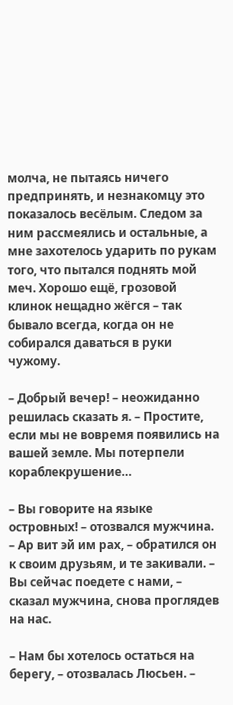молча, не пытаясь ничего предпринять, и незнакомцу это показалось весёлым. Следом за ним рассмеялись и остальные, а мне захотелось ударить по рукам того, что пытался поднять мой меч. Хорошо ещё, грозовой клинок нещадно жёгся – так бывало всегда, когда он не собирался даваться в руки чужому.

– Добрый вечер! – неожиданно решилась сказать я. – Простите, если мы не вовремя появились на вашей земле. Мы потерпели кораблекрушение…

– Вы говорите на языке островных! – отозвался мужчина. – Ар вит эй им рах, – обратился он к своим друзьям, и те закивали. – Вы сейчас поедете с нами, – сказал мужчина, снова проглядев на нас.

– Нам бы хотелось остаться на берегу, – отозвалась Люсьен. –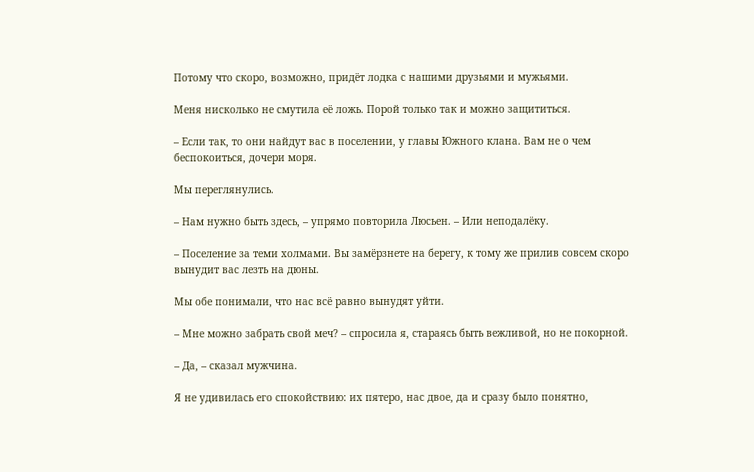Потому что скоро, возможно, придёт лодка с нашими друзьями и мужьями.

Меня нисколько не смутила её ложь. Порой только так и можно защититься.

– Если так, то они найдут вас в поселении, у главы Южного клана. Вам не о чем беспокоиться, дочери моря.

Мы переглянулись.

– Нам нужно быть здесь, – упрямо повторила Люсьен. – Или неподалёку.

– Поселение за теми холмами. Вы замёрзнете на берегу, к тому же прилив совсем скоро вынудит вас лезть на дюны.

Мы обе понимали, что нас всё равно вынудят уйти.

– Мне можно забрать свой меч? – спросила я, стараясь быть вежливой, но не покорной.

– Да, – сказал мужчина.

Я не удивилась его спокойствию: их пятеро, нас двое, да и сразу было понятно,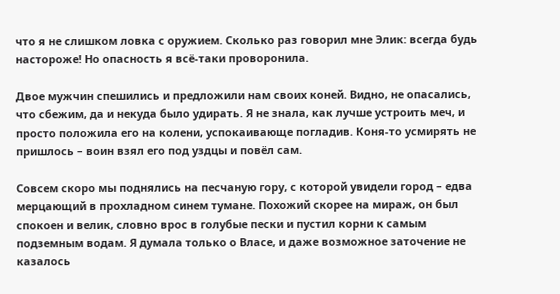что я не слишком ловка с оружием. Сколько раз говорил мне Элик: всегда будь настороже! Но опасность я всё-таки проворонила.

Двое мужчин спешились и предложили нам своих коней. Видно, не опасались, что сбежим, да и некуда было удирать. Я не знала, как лучше устроить меч, и просто положила его на колени, успокаивающе погладив. Коня-то усмирять не пришлось – воин взял его под уздцы и повёл сам.

Совсем скоро мы поднялись на песчаную гору, с которой увидели город – едва мерцающий в прохладном синем тумане. Похожий скорее на мираж, он был спокоен и велик, словно врос в голубые пески и пустил корни к самым подземным водам. Я думала только о Власе, и даже возможное заточение не казалось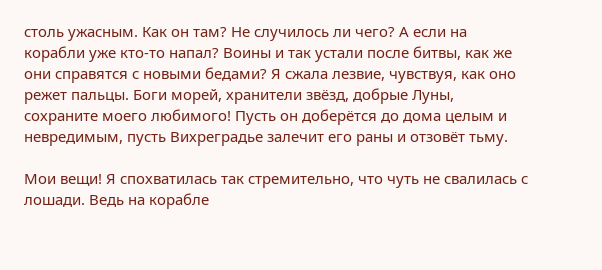столь ужасным. Как он там? Не случилось ли чего? А если на корабли уже кто-то напал? Воины и так устали после битвы, как же они справятся с новыми бедами? Я сжала лезвие, чувствуя, как оно режет пальцы. Боги морей, хранители звёзд, добрые Луны, сохраните моего любимого! Пусть он доберётся до дома целым и невредимым, пусть Вихреградье залечит его раны и отзовёт тьму.

Мои вещи! Я спохватилась так стремительно, что чуть не свалилась с лошади. Ведь на корабле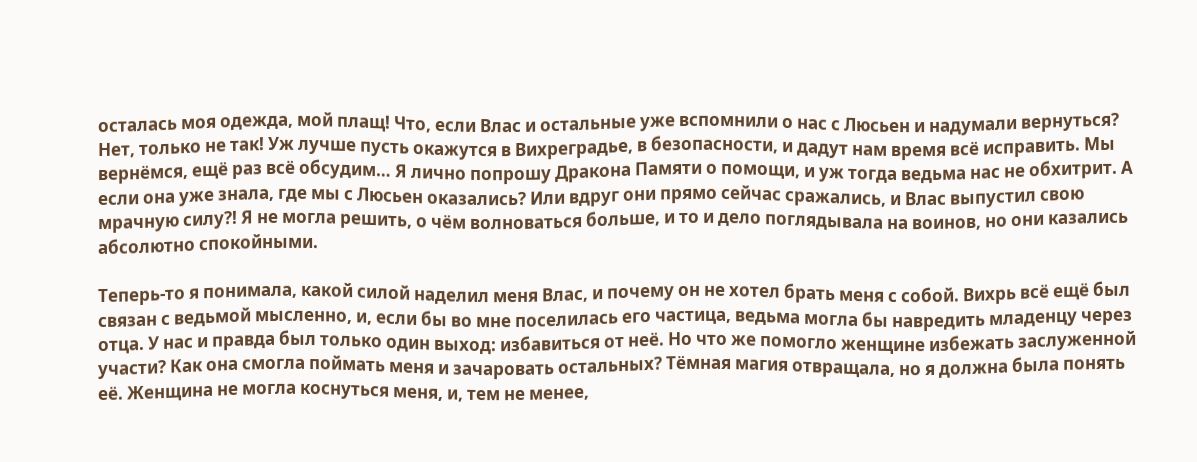осталась моя одежда, мой плащ! Что, если Влас и остальные уже вспомнили о нас с Люсьен и надумали вернуться? Нет, только не так! Уж лучше пусть окажутся в Вихреградье, в безопасности, и дадут нам время всё исправить. Мы вернёмся, ещё раз всё обсудим… Я лично попрошу Дракона Памяти о помощи, и уж тогда ведьма нас не обхитрит. А если она уже знала, где мы с Люсьен оказались? Или вдруг они прямо сейчас сражались, и Влас выпустил свою мрачную силу?! Я не могла решить, о чём волноваться больше, и то и дело поглядывала на воинов, но они казались абсолютно спокойными.

Теперь-то я понимала, какой силой наделил меня Влас, и почему он не хотел брать меня с собой. Вихрь всё ещё был связан с ведьмой мысленно, и, если бы во мне поселилась его частица, ведьма могла бы навредить младенцу через отца. У нас и правда был только один выход: избавиться от неё. Но что же помогло женщине избежать заслуженной участи? Как она смогла поймать меня и зачаровать остальных? Тёмная магия отвращала, но я должна была понять её. Женщина не могла коснуться меня, и, тем не менее,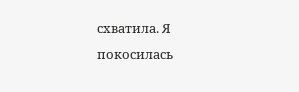схватила. Я покосилась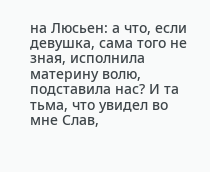на Люсьен: а что, если девушка, сама того не зная, исполнила материну волю, подставила нас? И та тьма, что увидел во мне Слав,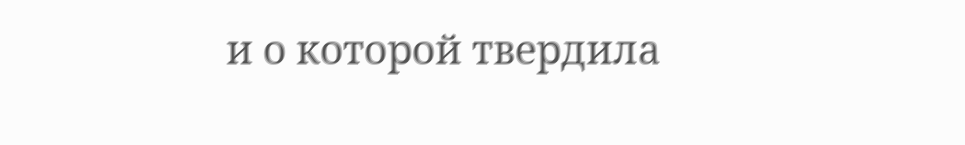и о которой твердила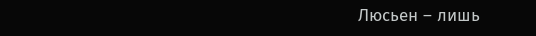Люсьен – лишь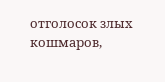отголосок злых кошмаров,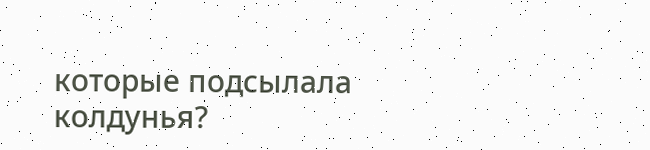которые подсылала колдунья?